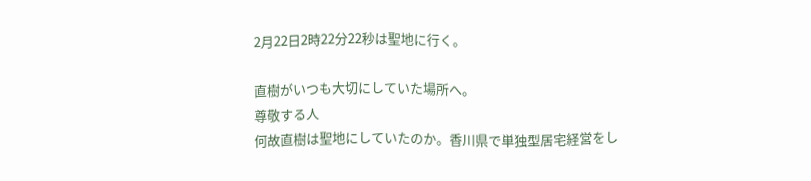2月22日2時22分22秒は聖地に行く。

直樹がいつも大切にしていた場所へ。
尊敬する人
何故直樹は聖地にしていたのか。香川県で単独型居宅経営をし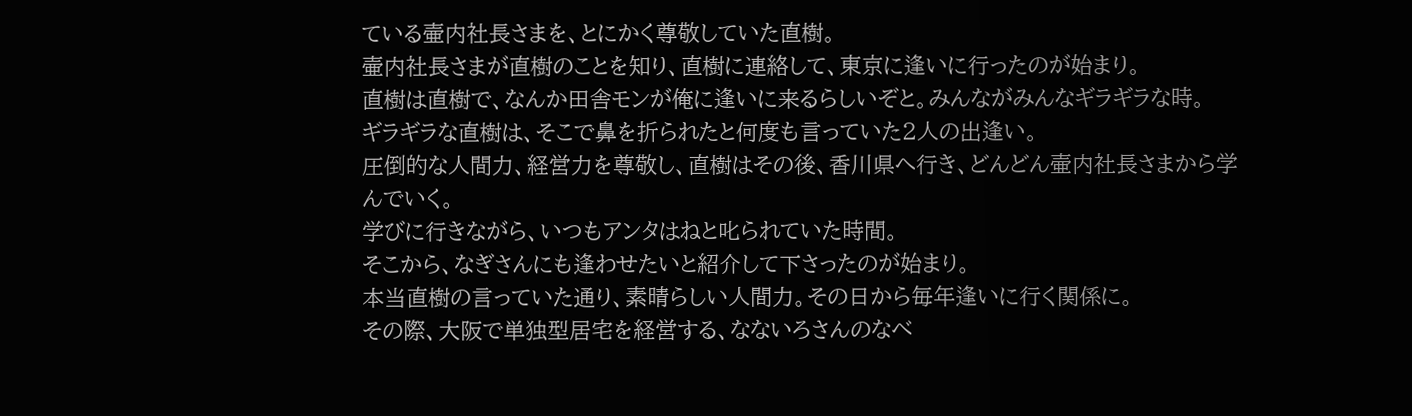ている壷内社長さまを、とにかく尊敬していた直樹。
壷内社長さまが直樹のことを知り、直樹に連絡して、東京に逢いに行ったのが始まり。
直樹は直樹で、なんか田舎モンが俺に逢いに来るらしいぞと。みんながみんなギラギラな時。
ギラギラな直樹は、そこで鼻を折られたと何度も言っていた2人の出逢い。
圧倒的な人間力、経営力を尊敬し、直樹はその後、香川県へ行き、どんどん壷内社長さまから学んでいく。
学びに行きながら、いつもアンタはねと叱られていた時間。
そこから、なぎさんにも逢わせたいと紹介して下さったのが始まり。
本当直樹の言っていた通り、素晴らしい人間力。その日から毎年逢いに行く関係に。
その際、大阪で単独型居宅を経営する、なないろさんのなべ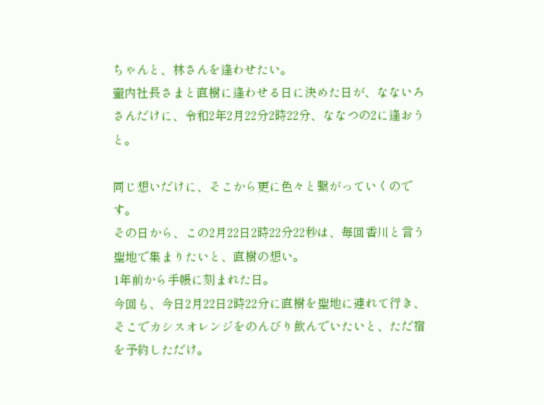ちゃんと、林さんを逢わせたい。
壷内社長さまと直樹に逢わせる日に決めた日が、なないろさんだけに、令和2年2月22分2時22分、ななつの2に逢おうと。

同じ想いだけに、そこから更に色々と繋がっていくのです。
その日から、この2月22日2時22分22秒は、毎回香川と言う聖地で集まりたいと、直樹の想い。
1年前から手帳に刻まれた日。
今回も、今日2月22日2時22分に直樹を聖地に連れて行き、そこでカシスオレンジをのんびり飲んでいたいと、ただ宿を予約しただけ。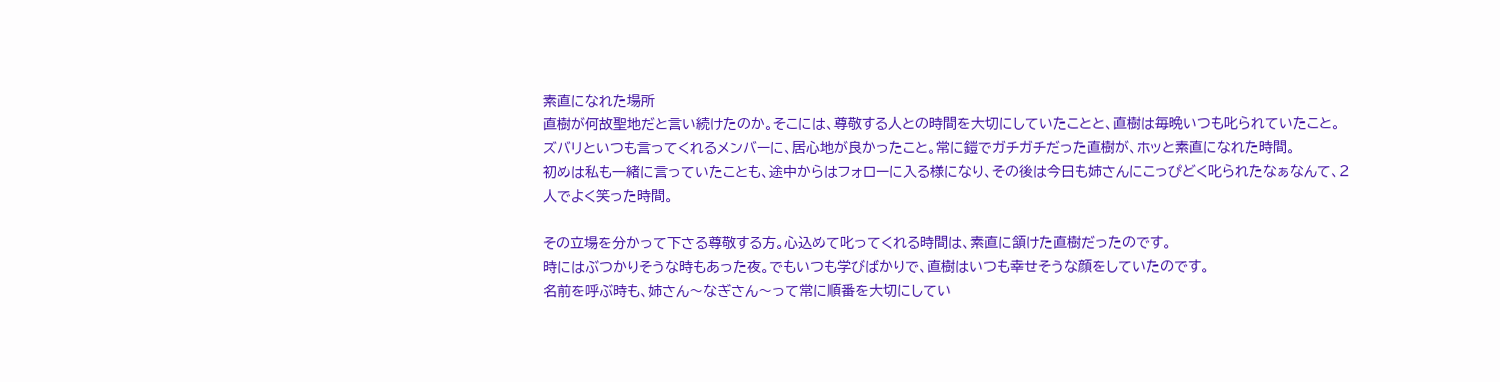素直になれた場所
直樹が何故聖地だと言い続けたのか。そこには、尊敬する人との時間を大切にしていたことと、直樹は毎晩いつも叱られていたこと。
ズバリといつも言ってくれるメンバーに、居心地が良かったこと。常に鎧でガチガチだった直樹が、ホッと素直になれた時間。
初めは私も一緒に言っていたことも、途中からはフォローに入る様になり、その後は今日も姉さんにこっぴどく叱られたなぁなんて、2人でよく笑った時間。

その立場を分かって下さる尊敬する方。心込めて叱ってくれる時間は、素直に頷けた直樹だったのです。
時にはぶつかりそうな時もあった夜。でもいつも学びばかりで、直樹はいつも幸せそうな顔をしていたのです。
名前を呼ぶ時も、姉さん〜なぎさん〜って常に順番を大切にしてい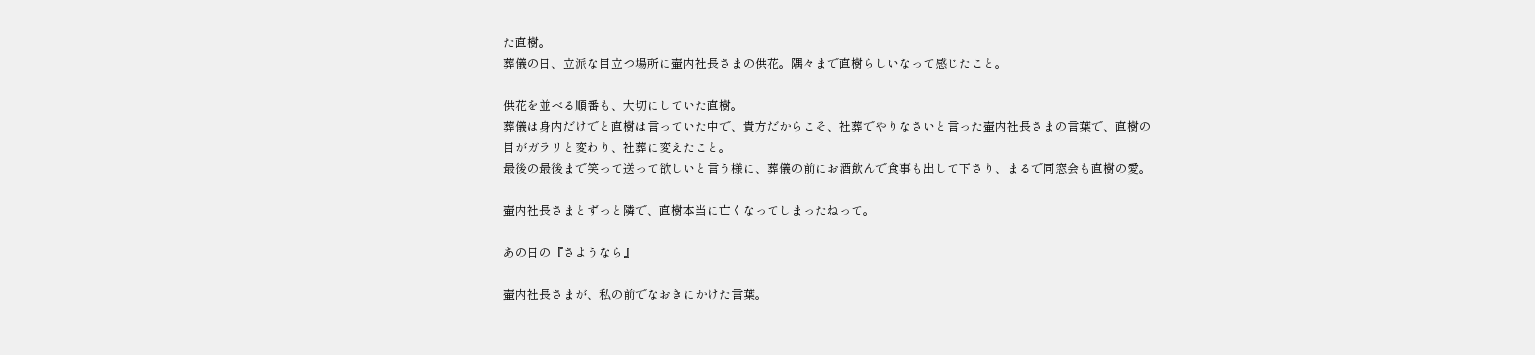た直樹。
葬儀の日、立派な目立つ場所に壷内社長さまの供花。隅々まで直樹らしいなって感じたこと。

供花を並べる順番も、大切にしていた直樹。
葬儀は身内だけでと直樹は言っていた中で、貴方だからこそ、社葬でやりなさいと言った壷内社長さまの言葉で、直樹の目がガラリと変わり、社葬に変えたこと。
最後の最後まで笑って送って欲しいと言う様に、葬儀の前にお酒飲んで食事も出して下さり、まるで同窓会も直樹の愛。

壷内社長さまとずっと隣で、直樹本当に亡くなってしまったねって。

あの日の『さようなら』

壷内社長さまが、私の前でなおきにかけた言葉。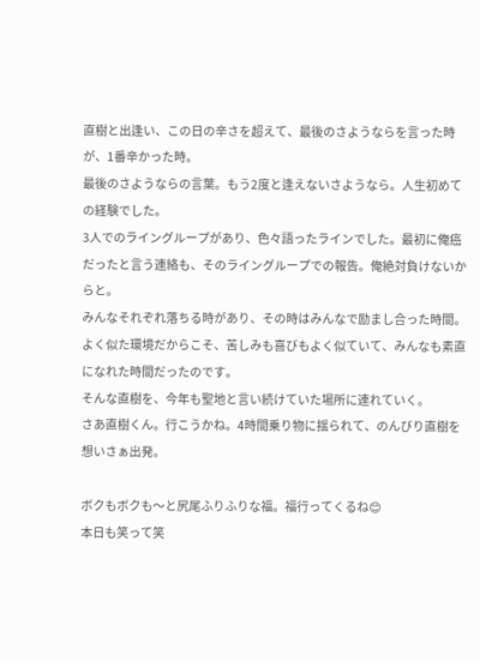直樹と出逢い、この日の辛さを超えて、最後のさようならを言った時が、1番辛かった時。
最後のさようならの言葉。もう2度と逢えないさようなら。人生初めての経験でした。
3人でのライングループがあり、色々語ったラインでした。最初に俺癌だったと言う連絡も、そのライングループでの報告。俺絶対負けないからと。
みんなそれぞれ落ちる時があり、その時はみんなで励まし合った時間。
よく似た環境だからこそ、苦しみも喜びもよく似ていて、みんなも素直になれた時間だったのです。
そんな直樹を、今年も聖地と言い続けていた場所に連れていく。
さあ直樹くん。行こうかね。4時間乗り物に揺られて、のんびり直樹を想いさぁ出発。

ボクもボクも〜と尻尾ふりふりな福。福行ってくるね😊
本日も笑って笑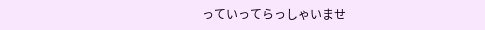っていってらっしゃいませ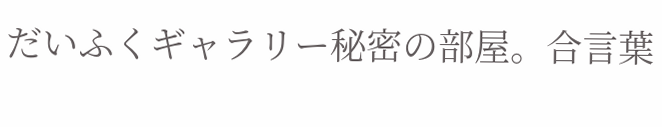だいふくギャラリー秘密の部屋。合言葉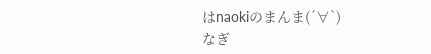はnaokiのまんま(´∀`)
なぎ